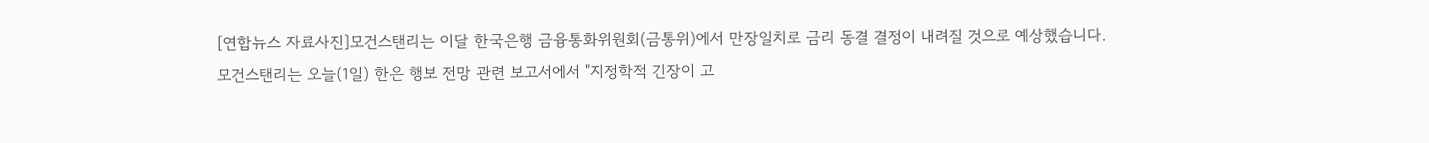[연합뉴스 자료사진]모건스탠리는 이달 한국은행 금융통화위원회(금통위)에서 만장일치로 금리 동결 결정이 내려질 것으로 예상했습니다.
모건스탠리는 오늘(1일) 한은 행보 전망 관련 보고서에서 "지정학적 긴장이 고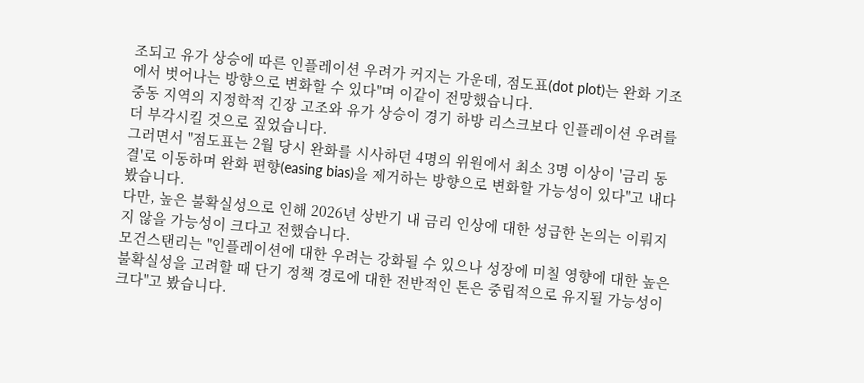조되고 유가 상승에 따른 인플레이션 우려가 커지는 가운데, 점도표(dot plot)는 완화 기조에서 벗어나는 방향으로 변화할 수 있다"며 이같이 전망했습니다.
중동 지역의 지정학적 긴장 고조와 유가 상승이 경기 하방 리스크보다 인플레이션 우려를 더 부각시킬 것으로 짚었습니다.
그러면서 "점도표는 2월 당시 완화를 시사하던 4명의 위원에서 최소 3명 이상이 '금리 동결'로 이동하며 완화 편향(easing bias)을 제거하는 방향으로 변화할 가능성이 있다"고 내다봤습니다.
다만, 높은 불확실성으로 인해 2026년 상반기 내 금리 인상에 대한 성급한 논의는 이뤄지지 않을 가능성이 크다고 전했습니다.
모건스탠리는 "인플레이션에 대한 우려는 강화될 수 있으나 성장에 미칠 영향에 대한 높은 불확실성을 고려할 때 단기 정책 경로에 대한 전반적인 톤은 중립적으로 유지될 가능성이 크다"고 봤습니다.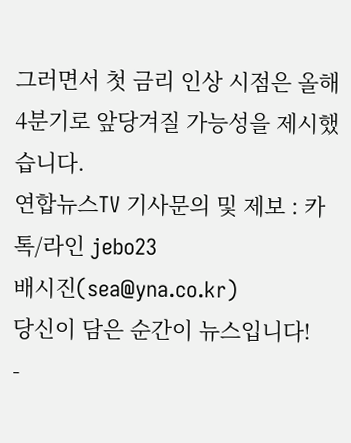그러면서 첫 금리 인상 시점은 올해 4분기로 앞당겨질 가능성을 제시했습니다.
연합뉴스TV 기사문의 및 제보 : 카톡/라인 jebo23
배시진(sea@yna.co.kr)
당신이 담은 순간이 뉴스입니다!
-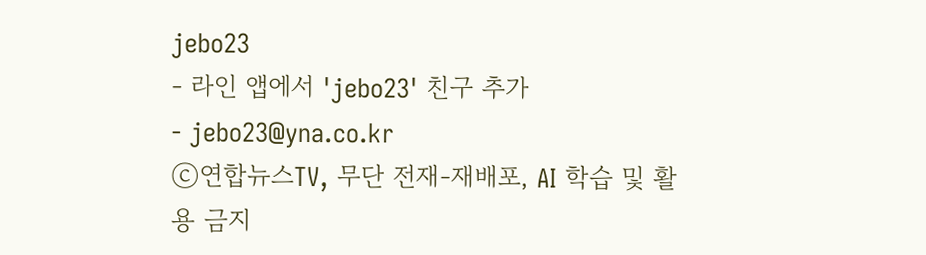jebo23
- 라인 앱에서 'jebo23' 친구 추가
- jebo23@yna.co.kr
ⓒ연합뉴스TV, 무단 전재-재배포, AI 학습 및 활용 금지